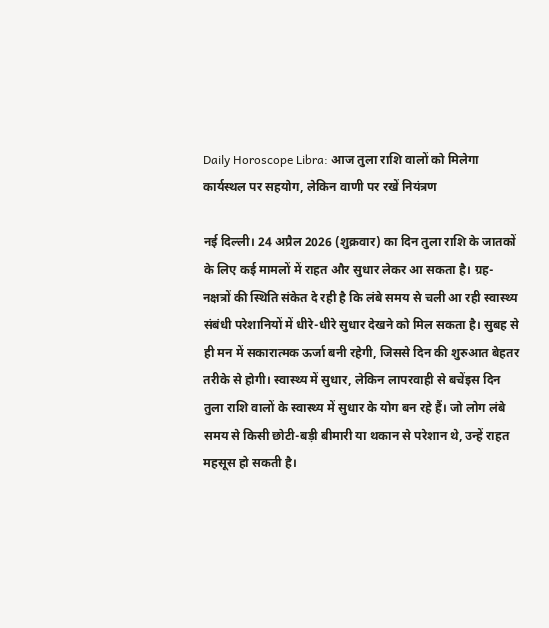Daily Horoscope Libra: आज तुला राशि वालों को मिलेगा कार्यस्थल पर सहयोग, लेकिन वाणी पर रखें नियंत्रण

नई दिल्ली। 24 अप्रैल 2026 (शुक्रवार) का दिन तुला राशि के जातकों के लिए कई मामलों में राहत और सुधार लेकर आ सकता है। ग्रह-नक्षत्रों की स्थिति संकेत दे रही है कि लंबे समय से चली आ रही स्वास्थ्य संबंधी परेशानियों में धीरे-धीरे सुधार देखने को मिल सकता है। सुबह से ही मन में सकारात्मक ऊर्जा बनी रहेगी, जिससे दिन की शुरुआत बेहतर तरीके से होगी। स्वास्थ्य में सुधार, लेकिन लापरवाही से बचेंइस दिन तुला राशि वालों के स्वास्थ्य में सुधार के योग बन रहे हैं। जो लोग लंबे समय से किसी छोटी-बड़ी बीमारी या थकान से परेशान थे, उन्हें राहत महसूस हो सकती है।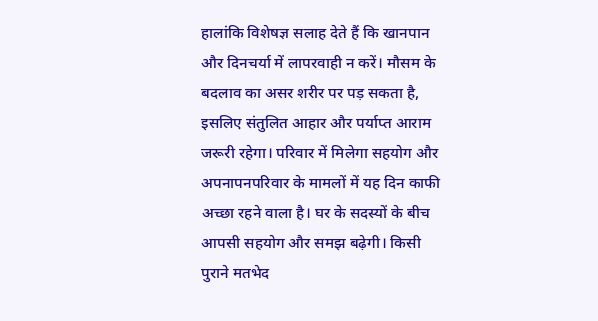हालांकि विशेषज्ञ सलाह देते हैं कि खानपान और दिनचर्या में लापरवाही न करें। मौसम के बदलाव का असर शरीर पर पड़ सकता है, इसलिए संतुलित आहार और पर्याप्त आराम जरूरी रहेगा। परिवार में मिलेगा सहयोग और अपनापनपरिवार के मामलों में यह दिन काफी अच्छा रहने वाला है। घर के सदस्यों के बीच आपसी सहयोग और समझ बढ़ेगी। किसी पुराने मतभेद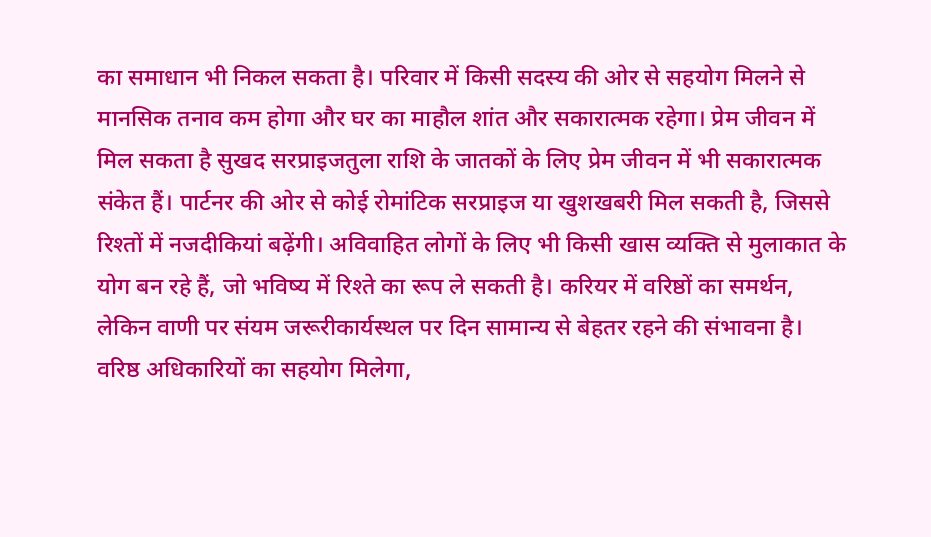का समाधान भी निकल सकता है। परिवार में किसी सदस्य की ओर से सहयोग मिलने से मानसिक तनाव कम होगा और घर का माहौल शांत और सकारात्मक रहेगा। प्रेम जीवन में मिल सकता है सुखद सरप्राइजतुला राशि के जातकों के लिए प्रेम जीवन में भी सकारात्मक संकेत हैं। पार्टनर की ओर से कोई रोमांटिक सरप्राइज या खुशखबरी मिल सकती है, जिससे रिश्तों में नजदीकियां बढ़ेंगी। अविवाहित लोगों के लिए भी किसी खास व्यक्ति से मुलाकात के योग बन रहे हैं, जो भविष्य में रिश्ते का रूप ले सकती है। करियर में वरिष्ठों का समर्थन, लेकिन वाणी पर संयम जरूरीकार्यस्थल पर दिन सामान्य से बेहतर रहने की संभावना है। वरिष्ठ अधिकारियों का सहयोग मिलेगा,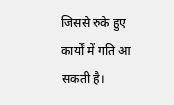जिससे रुके हुए कार्यों में गति आ सकती है।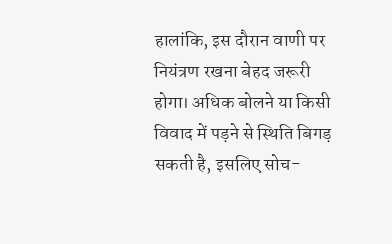हालांकि, इस दौरान वाणी पर नियंत्रण रखना बेहद जरूरी होगा। अधिक बोलने या किसी विवाद में पड़ने से स्थिति बिगड़ सकती है, इसलिए सोच-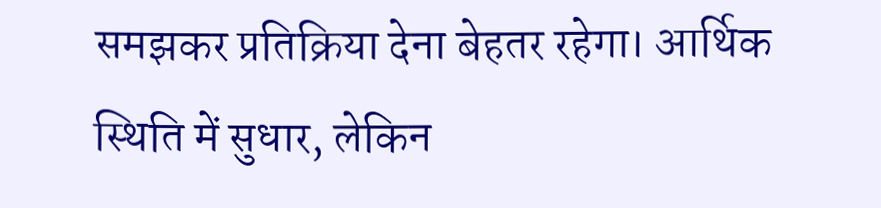समझकर प्रतिक्रिया देना बेहतर रहेगा। आर्थिक स्थिति में सुधार, लेकिन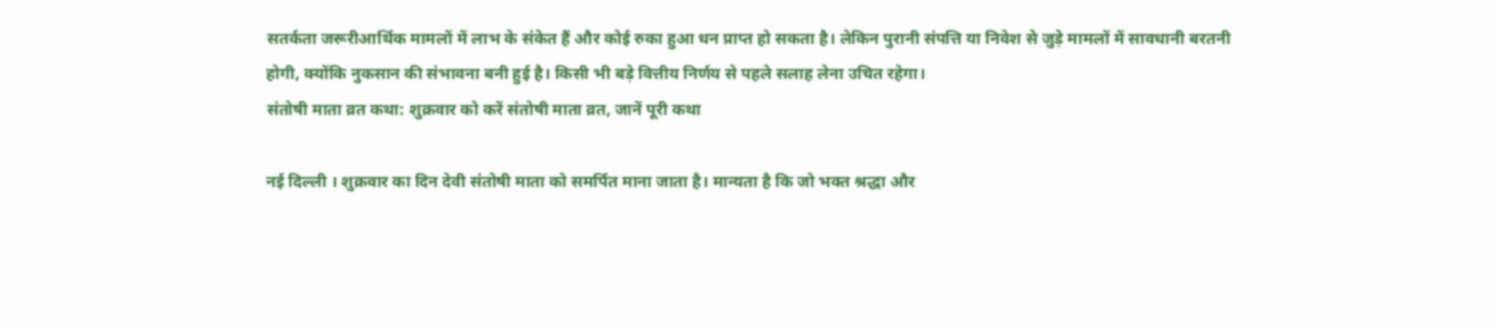सतर्कता जरूरीआर्थिक मामलों में लाभ के संकेत हैं और कोई रुका हुआ धन प्राप्त हो सकता है। लेकिन पुरानी संपत्ति या निवेश से जुड़े मामलों में सावधानी बरतनी होगी, क्योंकि नुकसान की संभावना बनी हुई है। किसी भी बड़े वित्तीय निर्णय से पहले सलाह लेना उचित रहेगा।
संतोषी माता व्रत कथा: शुक्रवार को करें संतोषी माता व्रत, जानें पूरी कथा

नई दिल्ली । शुक्रवार का दिन देवी संतोषी माता को समर्पित माना जाता है। मान्यता है कि जो भक्त श्रद्धा और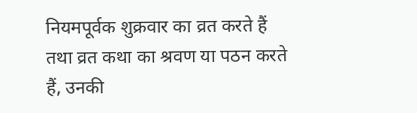नियमपूर्वक शुक्रवार का व्रत करते हैं तथा व्रत कथा का श्रवण या पठन करते हैं, उनकी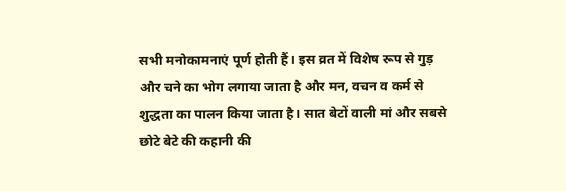सभी मनोकामनाएं पूर्ण होती हैं। इस व्रत में विशेष रूप से गुड़ और चने का भोग लगाया जाता है और मन, वचन व कर्म से शुद्धता का पालन किया जाता है। सात बेटों वाली मां और सबसे छोटे बेटे की कहानी की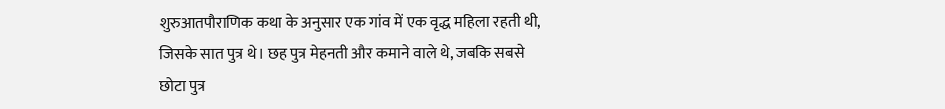शुरुआतपौराणिक कथा के अनुसार एक गांव में एक वृद्ध महिला रहती थी, जिसके सात पुत्र थे। छह पुत्र मेहनती और कमाने वाले थे, जबकि सबसे छोटा पुत्र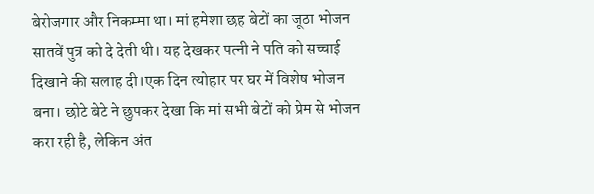बेरोजगार और निकम्मा था। मां हमेशा छह बेटों का जूठा भोजन सातवें पुत्र को दे देती थी। यह देखकर पत्नी ने पति को सच्चाई दिखाने की सलाह दी।एक दिन त्योहार पर घर में विशेष भोजन बना। छोटे बेटे ने छुपकर देखा कि मां सभी बेटों को प्रेम से भोजन करा रही है, लेकिन अंत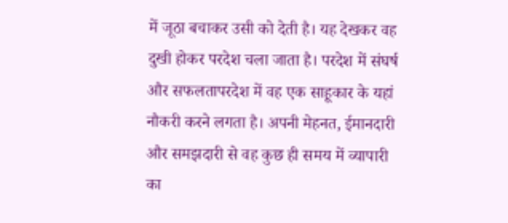में जूठा बचाकर उसी को देती है। यह देखकर वह दुखी होकर परदेश चला जाता है। परदेश में संघर्ष और सफलतापरदेश में वह एक साहूकार के यहां नौकरी करने लगता है। अपनी मेहनत, ईमानदारी और समझदारी से वह कुछ ही समय में व्यापारी का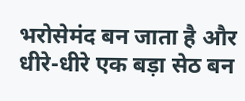भरोसेमंद बन जाता है और धीरे-धीरे एक बड़ा सेठ बन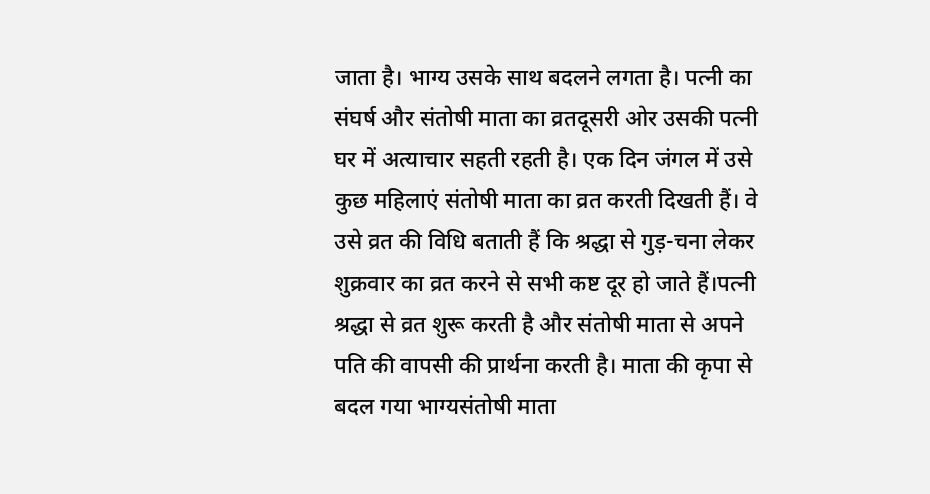जाता है। भाग्य उसके साथ बदलने लगता है। पत्नी का संघर्ष और संतोषी माता का व्रतदूसरी ओर उसकी पत्नी घर में अत्याचार सहती रहती है। एक दिन जंगल में उसे कुछ महिलाएं संतोषी माता का व्रत करती दिखती हैं। वे उसे व्रत की विधि बताती हैं कि श्रद्धा से गुड़-चना लेकर शुक्रवार का व्रत करने से सभी कष्ट दूर हो जाते हैं।पत्नी श्रद्धा से व्रत शुरू करती है और संतोषी माता से अपने पति की वापसी की प्रार्थना करती है। माता की कृपा से बदल गया भाग्यसंतोषी माता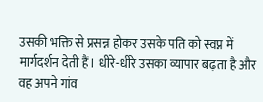उसकी भक्ति से प्रसन्न होकर उसके पति को स्वप्न में मार्गदर्शन देती हैं। धीरे-धीरे उसका व्यापार बढ़ता है और वह अपने गांव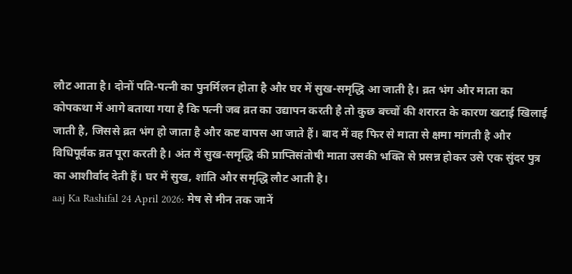लौट आता है। दोनों पति-पत्नी का पुनर्मिलन होता है और घर में सुख-समृद्धि आ जाती है। व्रत भंग और माता का कोपकथा में आगे बताया गया है कि पत्नी जब व्रत का उद्यापन करती है तो कुछ बच्चों की शरारत के कारण खटाई खिलाई जाती है, जिससे व्रत भंग हो जाता है और कष्ट वापस आ जाते हैं। बाद में वह फिर से माता से क्षमा मांगती है और विधिपूर्वक व्रत पूरा करती है। अंत में सुख-समृद्धि की प्राप्तिसंतोषी माता उसकी भक्ति से प्रसन्न होकर उसे एक सुंदर पुत्र का आशीर्वाद देती हैं। घर में सुख, शांति और समृद्धि लौट आती है।
aaj Ka Rashifal 24 April 2026: मेष से मीन तक जानें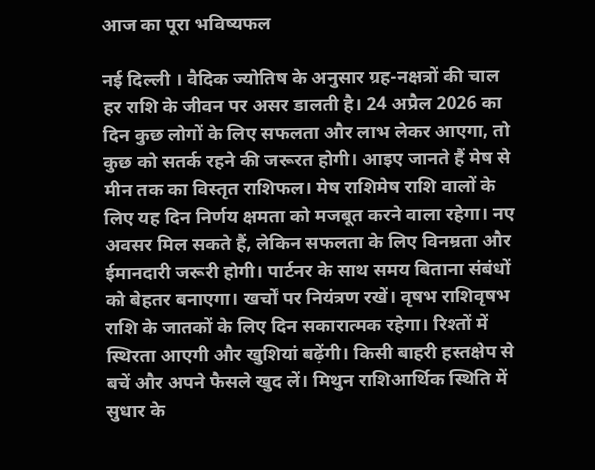आज का पूरा भविष्यफल

नई दिल्ली । वैदिक ज्योतिष के अनुसार ग्रह-नक्षत्रों की चाल हर राशि के जीवन पर असर डालती है। 24 अप्रैल 2026 का दिन कुछ लोगों के लिए सफलता और लाभ लेकर आएगा, तो कुछ को सतर्क रहने की जरूरत होगी। आइए जानते हैं मेष से मीन तक का विस्तृत राशिफल। मेष राशिमेष राशि वालों के लिए यह दिन निर्णय क्षमता को मजबूत करने वाला रहेगा। नए अवसर मिल सकते हैं, लेकिन सफलता के लिए विनम्रता और ईमानदारी जरूरी होगी। पार्टनर के साथ समय बिताना संबंधों को बेहतर बनाएगा। खर्चों पर नियंत्रण रखें। वृषभ राशिवृषभ राशि के जातकों के लिए दिन सकारात्मक रहेगा। रिश्तों में स्थिरता आएगी और खुशियां बढ़ेंगी। किसी बाहरी हस्तक्षेप से बचें और अपने फैसले खुद लें। मिथुन राशिआर्थिक स्थिति में सुधार के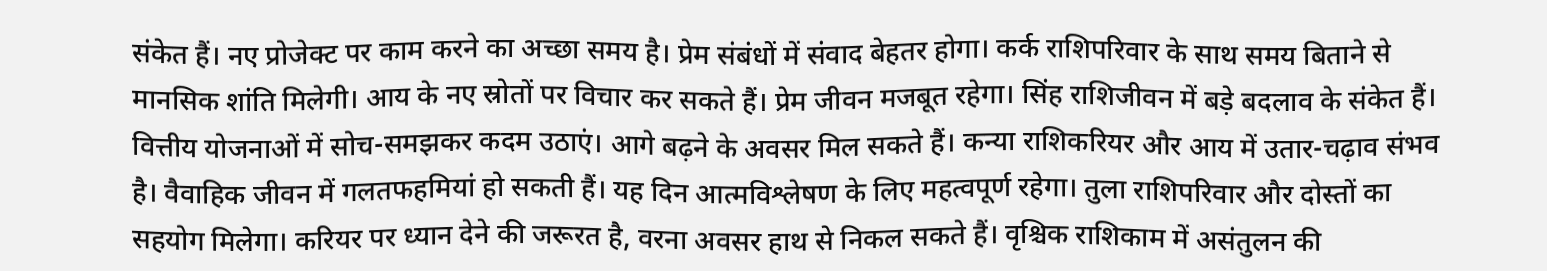संकेत हैं। नए प्रोजेक्ट पर काम करने का अच्छा समय है। प्रेम संबंधों में संवाद बेहतर होगा। कर्क राशिपरिवार के साथ समय बिताने से मानसिक शांति मिलेगी। आय के नए स्रोतों पर विचार कर सकते हैं। प्रेम जीवन मजबूत रहेगा। सिंह राशिजीवन में बड़े बदलाव के संकेत हैं। वित्तीय योजनाओं में सोच-समझकर कदम उठाएं। आगे बढ़ने के अवसर मिल सकते हैं। कन्या राशिकरियर और आय में उतार-चढ़ाव संभव है। वैवाहिक जीवन में गलतफहमियां हो सकती हैं। यह दिन आत्मविश्लेषण के लिए महत्वपूर्ण रहेगा। तुला राशिपरिवार और दोस्तों का सहयोग मिलेगा। करियर पर ध्यान देने की जरूरत है, वरना अवसर हाथ से निकल सकते हैं। वृश्चिक राशिकाम में असंतुलन की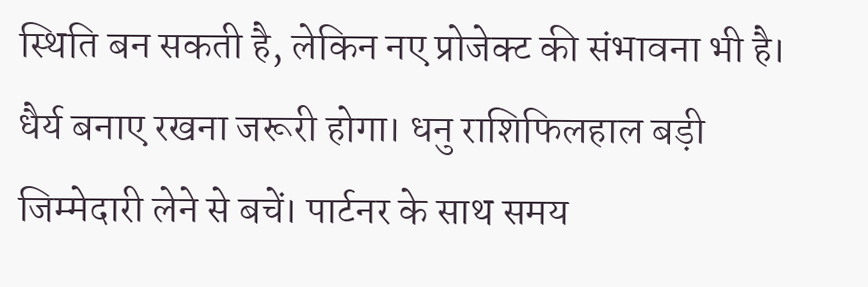स्थिति बन सकती है, लेकिन नए प्रोजेक्ट की संभावना भी है। धैर्य बनाए रखना जरूरी होगा। धनु राशिफिलहाल बड़ी जिम्मेदारी लेने से बचें। पार्टनर के साथ समय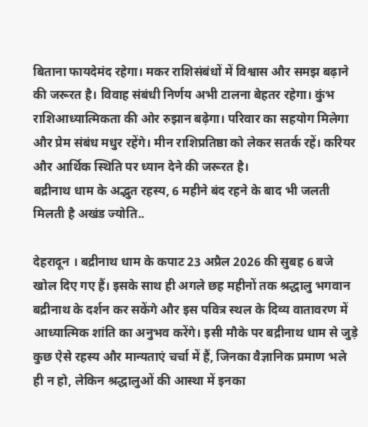बिताना फायदेमंद रहेगा। मकर राशिसंबंधों में विश्वास और समझ बढ़ाने की जरूरत है। विवाह संबंधी निर्णय अभी टालना बेहतर रहेगा। कुंभ राशिआध्यात्मिकता की ओर रुझान बढ़ेगा। परिवार का सहयोग मिलेगा और प्रेम संबंध मधुर रहेंगे। मीन राशिप्रतिष्ठा को लेकर सतर्क रहें। करियर और आर्थिक स्थिति पर ध्यान देने की जरूरत है।
बद्रीनाथ धाम के अद्भुत रहस्य, 6 महीने बंद रहने के बाद भी जलती मिलती है अखंड ज्योति..

देहरादून । बद्रीनाथ धाम के कपाट 23 अप्रैल 2026 की सुबह 6 बजे खोल दिए गए हैं। इसके साथ ही अगले छह महीनों तक श्रद्धालु भगवान बद्रीनाथ के दर्शन कर सकेंगे और इस पवित्र स्थल के दिव्य वातावरण में आध्यात्मिक शांति का अनुभव करेंगे। इसी मौके पर बद्रीनाथ धाम से जुड़े कुछ ऐसे रहस्य और मान्यताएं चर्चा में हैं, जिनका वैज्ञानिक प्रमाण भले ही न हो, लेकिन श्रद्धालुओं की आस्था में इनका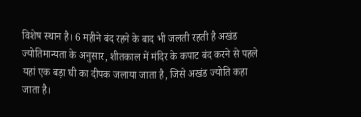विशेष स्थान है। 6 महीने बंद रहने के बाद भी जलती रहती है अखंड ज्योतिमान्यता के अनुसार, शीतकाल में मंदिर के कपाट बंद करने से पहले यहां एक बड़ा घी का दीपक जलाया जाता है, जिसे अखंड ज्योति कहा जाता है।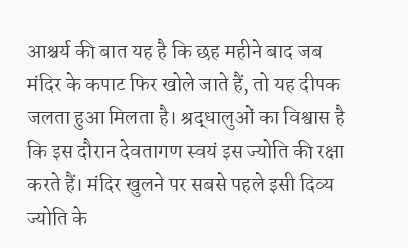आश्चर्य की बात यह है कि छह महीने बाद जब मंदिर के कपाट फिर खोले जाते हैं, तो यह दीपक जलता हुआ मिलता है। श्रद्धालुओं का विश्वास है कि इस दौरान देवतागण स्वयं इस ज्योति की रक्षा करते हैं। मंदिर खुलने पर सबसे पहले इसी दिव्य ज्योति के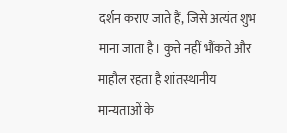दर्शन कराए जाते हैं, जिसे अत्यंत शुभ माना जाता है। कुत्ते नहीं भौंकते और माहौल रहता है शांतस्थानीय मान्यताओं के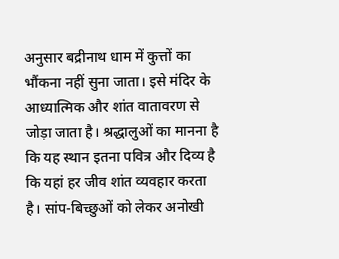अनुसार बद्रीनाथ धाम में कुत्तों का भौंकना नहीं सुना जाता। इसे मंदिर के आध्यात्मिक और शांत वातावरण से जोड़ा जाता है। श्रद्धालुओं का मानना है कि यह स्थान इतना पवित्र और दिव्य है कि यहां हर जीव शांत व्यवहार करता है। सांप-बिच्छुओं को लेकर अनोखी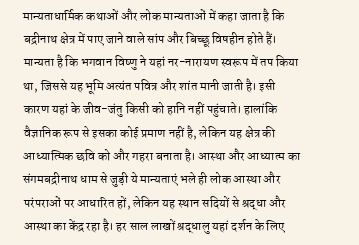मान्यताधार्मिक कथाओं और लोक मान्यताओं में कहा जाता है कि बद्रीनाथ क्षेत्र में पाए जाने वाले सांप और बिच्छू विषहीन होते हैं। मान्यता है कि भगवान विष्णु ने यहां नर-नारायण स्वरूप में तप किया था, जिससे यह भूमि अत्यंत पवित्र और शांत मानी जाती है। इसी कारण यहां के जीव-जंतु किसी को हानि नहीं पहुंचाते। हालांकि वैज्ञानिक रूप से इसका कोई प्रमाण नहीं है, लेकिन यह क्षेत्र की आध्यात्मिक छवि को और गहरा बनाता है। आस्था और आध्यात्म का संगमबद्रीनाथ धाम से जुड़ी ये मान्यताएं भले ही लोक आस्था और परंपराओं पर आधारित हों, लेकिन यह स्थान सदियों से श्रद्धा और आस्था का केंद्र रहा है। हर साल लाखों श्रद्धालु यहां दर्शन के लिए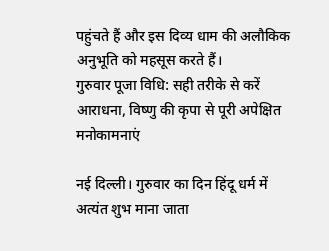पहुंचते हैं और इस दिव्य धाम की अलौकिक अनुभूति को महसूस करते हैं।
गुरुवार पूजा विधि: सही तरीके से करें आराधना, विष्णु की कृपा से पूरी अपेक्षित मनोकामनाएं

नई दिल्ली। गुरुवार का दिन हिंदू धर्म में अत्यंत शुभ माना जाता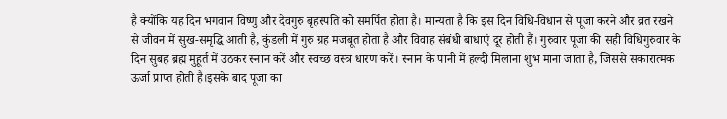है क्योंकि यह दिन भगवान विष्णु और देवगुरु बृहस्पति को समर्पित होता है। मान्यता है कि इस दिन विधि-विधान से पूजा करने और व्रत रखने से जीवन में सुख-समृद्धि आती है, कुंडली में गुरु ग्रह मजबूत होता है और विवाह संबंधी बाधाएं दूर होती हैं। गुरुवार पूजा की सही विधिगुरुवार के दिन सुबह ब्रह्म मुहूर्त में उठकर स्नान करें और स्वच्छ वस्त्र धारण करें। स्नान के पानी में हल्दी मिलाना शुभ माना जाता है, जिससे सकारात्मक ऊर्जा प्राप्त होती है।इसके बाद पूजा का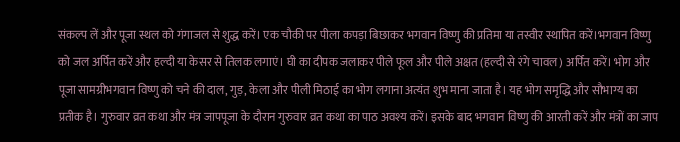संकल्प लें और पूजा स्थल को गंगाजल से शुद्ध करें। एक चौकी पर पीला कपड़ा बिछाकर भगवान विष्णु की प्रतिमा या तस्वीर स्थापित करें।भगवान विष्णु को जल अर्पित करें और हल्दी या केसर से तिलक लगाएं। घी का दीपक जलाकर पीले फूल और पीले अक्षत (हल्दी से रंगे चावल) अर्पित करें। भोग और पूजा सामग्रीभगवान विष्णु को चने की दाल, गुड़, केला और पीली मिठाई का भोग लगाना अत्यंत शुभ माना जाता है। यह भोग समृद्धि और सौभाग्य का प्रतीक है। गुरुवार व्रत कथा और मंत्र जापपूजा के दौरान गुरुवार व्रत कथा का पाठ अवश्य करें। इसके बाद भगवान विष्णु की आरती करें और मंत्रों का जाप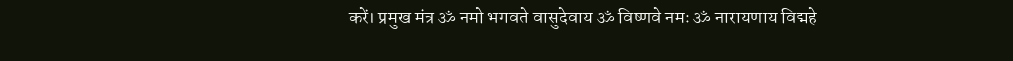करें। प्रमुख मंत्र ॐ नमो भगवते वासुदेवाय ॐ विष्णवे नमः ॐ नारायणाय विद्महे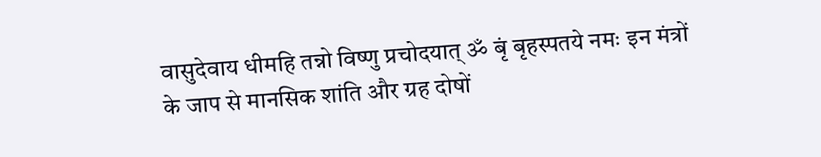वासुदेवाय धीमहि तन्नो विष्णु प्रचोदयात् ॐ बृं बृहस्पतये नमः इन मंत्रों के जाप से मानसिक शांति और ग्रह दोषों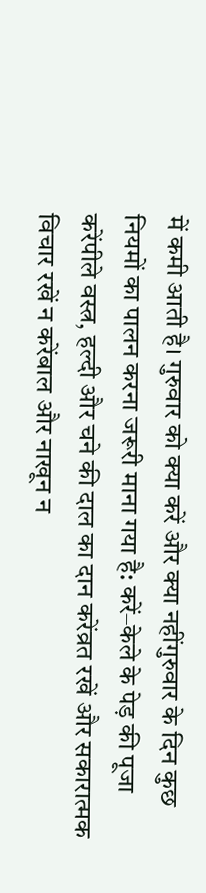में कमी आती है। गुरुवार को क्या करें और क्या नहींगुरुवार के दिन कुछ नियमों का पालन करना जरूरी माना गया है: करें–केले के पेड़ की पूजा करेंपीले वस्त्र, हल्दी और चने की दाल का दान करेंव्रत रखें और सकारात्मक विचार रखें न करेंबाल और नाखून न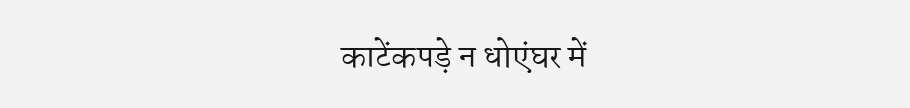काटेंकपड़े न धोएंघर में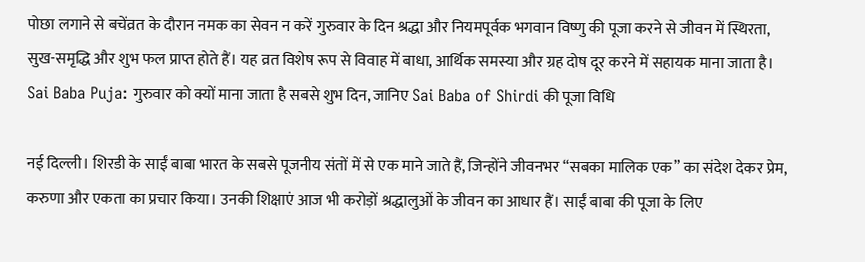पोछा लगाने से बचेंव्रत के दौरान नमक का सेवन न करें गुरुवार के दिन श्रद्धा और नियमपूर्वक भगवान विष्णु की पूजा करने से जीवन में स्थिरता, सुख-समृद्धि और शुभ फल प्राप्त होते हैं। यह व्रत विशेष रूप से विवाह में बाधा, आर्थिक समस्या और ग्रह दोष दूर करने में सहायक माना जाता है।
Sai Baba Puja: गुरुवार को क्यों माना जाता है सबसे शुभ दिन, जानिए Sai Baba of Shirdi की पूजा विधि

नई दिल्ली। शिरडी के साईं बाबा भारत के सबसे पूजनीय संतों में से एक माने जाते हैं, जिन्होंने जीवनभर “सबका मालिक एक” का संदेश देकर प्रेम, करुणा और एकता का प्रचार किया। उनकी शिक्षाएं आज भी करोड़ों श्रद्धालुओं के जीवन का आधार हैं। साईं बाबा की पूजा के लिए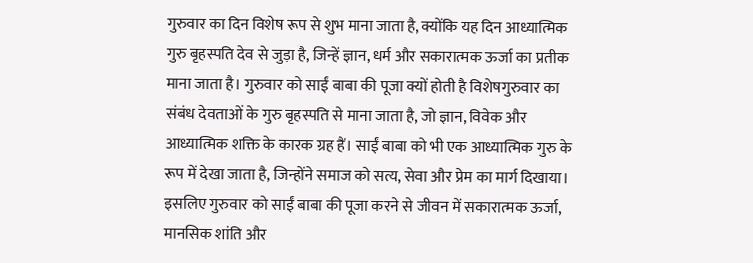गुरुवार का दिन विशेष रूप से शुभ माना जाता है, क्योंकि यह दिन आध्यात्मिक गुरु बृहस्पति देव से जुड़ा है, जिन्हें ज्ञान, धर्म और सकारात्मक ऊर्जा का प्रतीक माना जाता है। गुरुवार को साईं बाबा की पूजा क्यों होती है विशेषगुरुवार का संबंध देवताओं के गुरु बृहस्पति से माना जाता है, जो ज्ञान, विवेक और आध्यात्मिक शक्ति के कारक ग्रह हैं। साईं बाबा को भी एक आध्यात्मिक गुरु के रूप में देखा जाता है, जिन्होंने समाज को सत्य, सेवा और प्रेम का मार्ग दिखाया। इसलिए गुरुवार को साईं बाबा की पूजा करने से जीवन में सकारात्मक ऊर्जा, मानसिक शांति और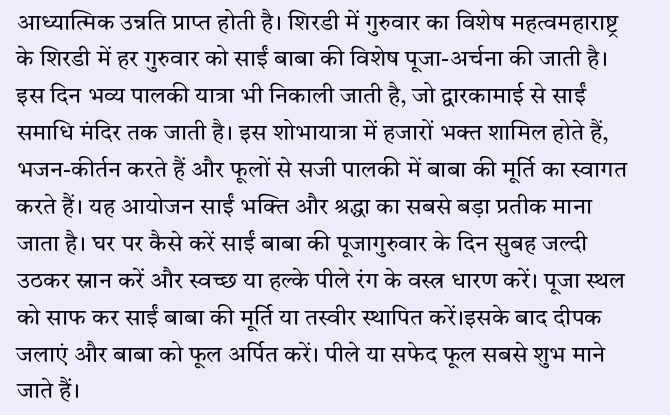आध्यात्मिक उन्नति प्राप्त होती है। शिरडी में गुरुवार का विशेष महत्वमहाराष्ट्र के शिरडी में हर गुरुवार को साईं बाबा की विशेष पूजा-अर्चना की जाती है। इस दिन भव्य पालकी यात्रा भी निकाली जाती है, जो द्वारकामाई से साईं समाधि मंदिर तक जाती है। इस शोभायात्रा में हजारों भक्त शामिल होते हैं, भजन-कीर्तन करते हैं और फूलों से सजी पालकी में बाबा की मूर्ति का स्वागत करते हैं। यह आयोजन साईं भक्ति और श्रद्धा का सबसे बड़ा प्रतीक माना जाता है। घर पर कैसे करें साईं बाबा की पूजागुरुवार के दिन सुबह जल्दी उठकर स्नान करें और स्वच्छ या हल्के पीले रंग के वस्त्र धारण करें। पूजा स्थल को साफ कर साईं बाबा की मूर्ति या तस्वीर स्थापित करें।इसके बाद दीपक जलाएं और बाबा को फूल अर्पित करें। पीले या सफेद फूल सबसे शुभ माने जाते हैं।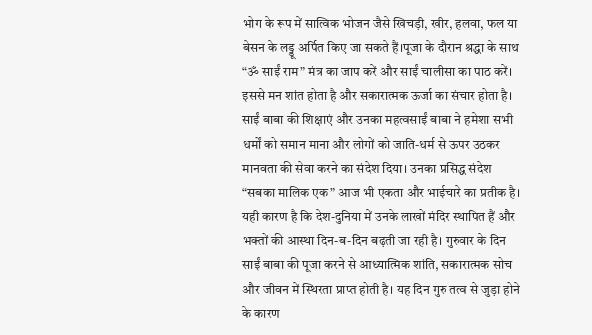भोग के रूप में सात्विक भोजन जैसे खिचड़ी, खीर, हलवा, फल या बेसन के लड्डू अर्पित किए जा सकते हैं।पूजा के दौरान श्रद्धा के साथ “ॐ साईं राम” मंत्र का जाप करें और साईं चालीसा का पाठ करें। इससे मन शांत होता है और सकारात्मक ऊर्जा का संचार होता है। साईं बाबा की शिक्षाएं और उनका महत्वसाईं बाबा ने हमेशा सभी धर्मों को समान माना और लोगों को जाति-धर्म से ऊपर उठकर मानवता की सेवा करने का संदेश दिया। उनका प्रसिद्ध संदेश “सबका मालिक एक” आज भी एकता और भाईचारे का प्रतीक है। यही कारण है कि देश-दुनिया में उनके लाखों मंदिर स्थापित हैं और भक्तों की आस्था दिन-ब-दिन बढ़ती जा रही है। गुरुवार के दिन साईं बाबा की पूजा करने से आध्यात्मिक शांति, सकारात्मक सोच और जीवन में स्थिरता प्राप्त होती है। यह दिन गुरु तत्व से जुड़ा होने के कारण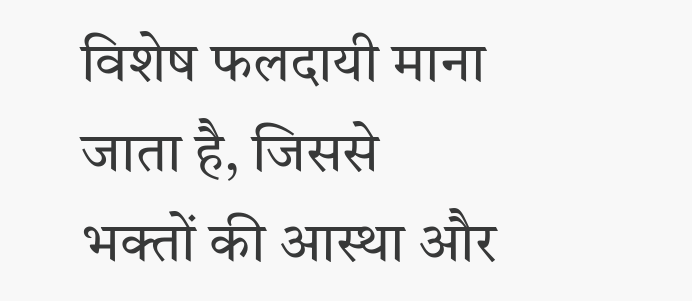विशेष फलदायी माना जाता है, जिससे भक्तों की आस्था और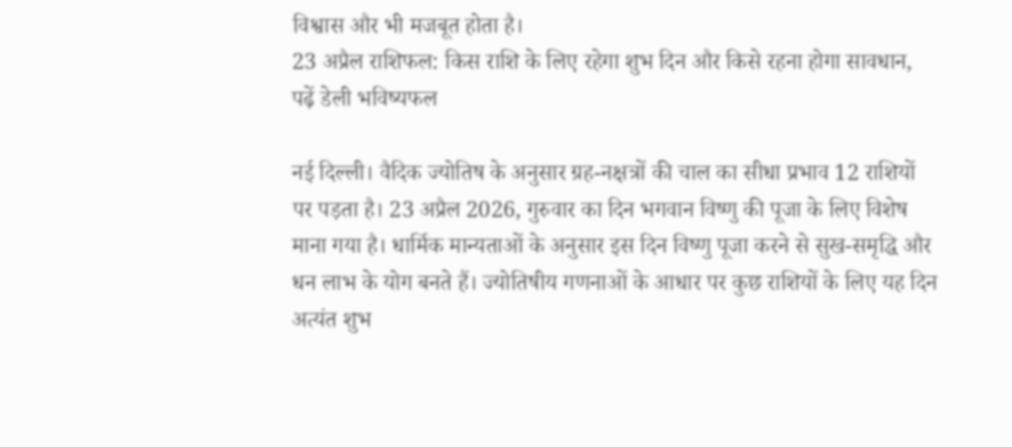विश्वास और भी मजबूत होता है।
23 अप्रैल राशिफल: किस राशि के लिए रहेगा शुभ दिन और किसे रहना होगा सावधान, पढ़ें डेली भविष्यफल

नई दिल्ली। वैदिक ज्योतिष के अनुसार ग्रह-नक्षत्रों की चाल का सीधा प्रभाव 12 राशियों पर पड़ता है। 23 अप्रैल 2026, गुरुवार का दिन भगवान विष्णु की पूजा के लिए विशेष माना गया है। धार्मिक मान्यताओं के अनुसार इस दिन विष्णु पूजा करने से सुख-समृद्धि और धन लाभ के योग बनते हैं। ज्योतिषीय गणनाओं के आधार पर कुछ राशियों के लिए यह दिन अत्यंत शुभ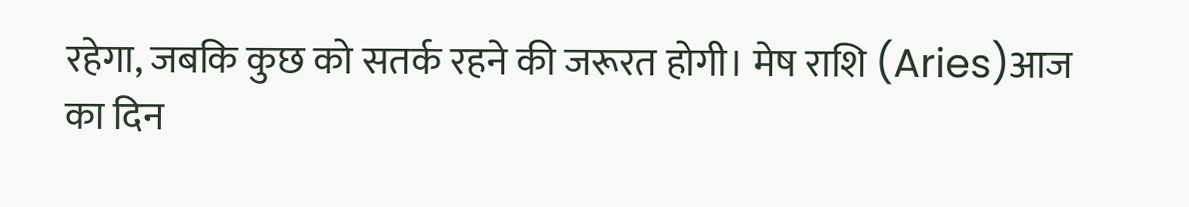रहेगा, जबकि कुछ को सतर्क रहने की जरूरत होगी। मेष राशि (Aries)आज का दिन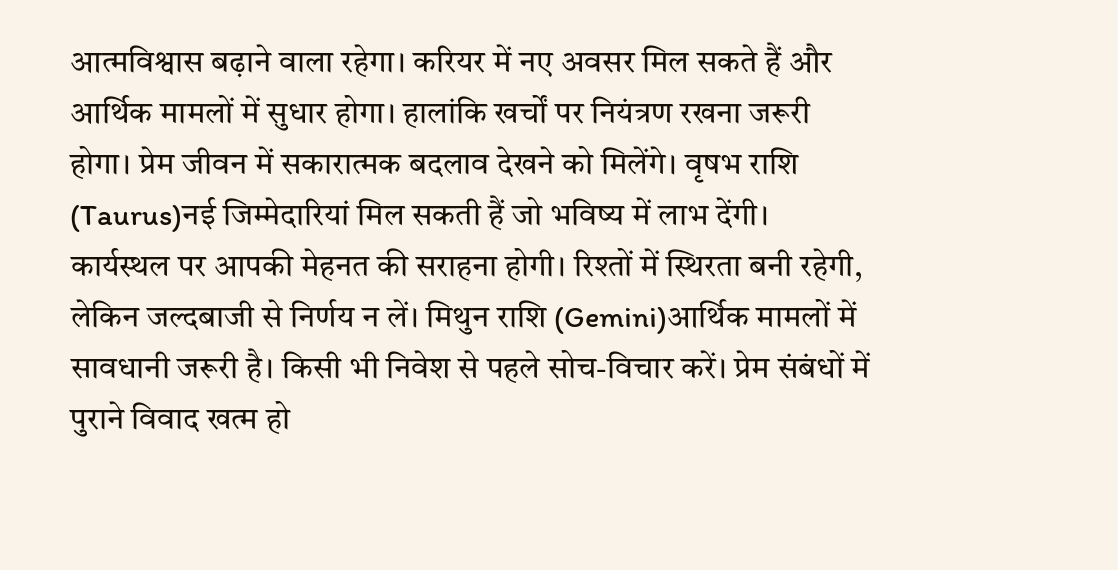आत्मविश्वास बढ़ाने वाला रहेगा। करियर में नए अवसर मिल सकते हैं और आर्थिक मामलों में सुधार होगा। हालांकि खर्चों पर नियंत्रण रखना जरूरी होगा। प्रेम जीवन में सकारात्मक बदलाव देखने को मिलेंगे। वृषभ राशि (Taurus)नई जिम्मेदारियां मिल सकती हैं जो भविष्य में लाभ देंगी। कार्यस्थल पर आपकी मेहनत की सराहना होगी। रिश्तों में स्थिरता बनी रहेगी, लेकिन जल्दबाजी से निर्णय न लें। मिथुन राशि (Gemini)आर्थिक मामलों में सावधानी जरूरी है। किसी भी निवेश से पहले सोच-विचार करें। प्रेम संबंधों में पुराने विवाद खत्म हो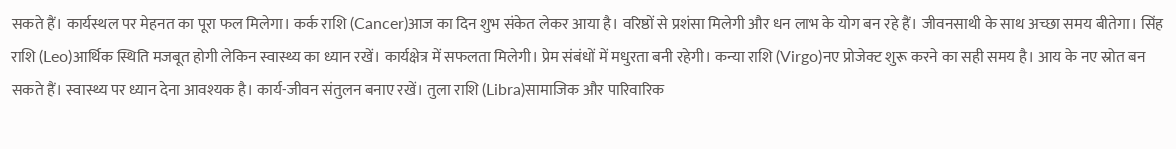सकते हैं। कार्यस्थल पर मेहनत का पूरा फल मिलेगा। कर्क राशि (Cancer)आज का दिन शुभ संकेत लेकर आया है। वरिष्ठों से प्रशंसा मिलेगी और धन लाभ के योग बन रहे हैं। जीवनसाथी के साथ अच्छा समय बीतेगा। सिंह राशि (Leo)आर्थिक स्थिति मजबूत होगी लेकिन स्वास्थ्य का ध्यान रखें। कार्यक्षेत्र में सफलता मिलेगी। प्रेम संबंधों में मधुरता बनी रहेगी। कन्या राशि (Virgo)नए प्रोजेक्ट शुरू करने का सही समय है। आय के नए स्रोत बन सकते हैं। स्वास्थ्य पर ध्यान देना आवश्यक है। कार्य-जीवन संतुलन बनाए रखें। तुला राशि (Libra)सामाजिक और पारिवारिक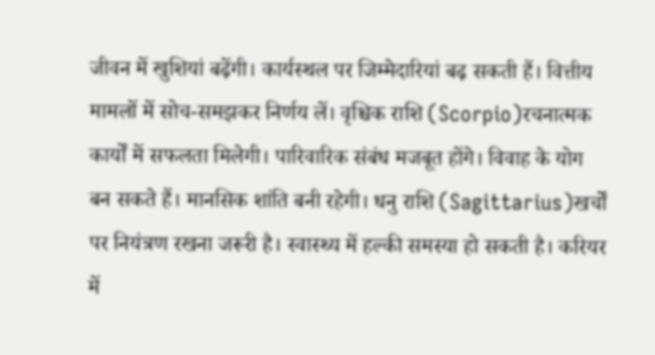जीवन में खुशियां बढ़ेंगी। कार्यस्थल पर जिम्मेदारियां बढ़ सकती हैं। वित्तीय मामलों में सोच-समझकर निर्णय लें। वृश्चिक राशि (Scorpio)रचनात्मक कार्यों में सफलता मिलेगी। पारिवारिक संबंध मजबूत होंगे। विवाह के योग बन सकते हैं। मानसिक शांति बनी रहेगी। धनु राशि (Sagittarius)खर्चों पर नियंत्रण रखना जरूरी है। स्वास्थ्य में हल्की समस्या हो सकती है। करियर में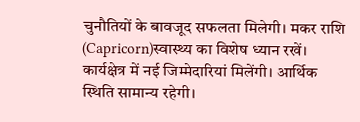चुनौतियों के बावजूद सफलता मिलेगी। मकर राशि (Capricorn)स्वास्थ्य का विशेष ध्यान रखें। कार्यक्षेत्र में नई जिम्मेदारियां मिलेंगी। आर्थिक स्थिति सामान्य रहेगी।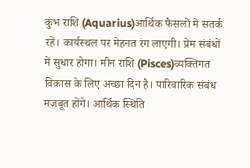कुंभ राशि (Aquarius)आर्थिक फैसलों में सतर्क रहें। कार्यस्थल पर मेहनत रंग लाएगी। प्रेम संबंधों में सुधार होगा। मीन राशि (Pisces)व्यक्तिगत विकास के लिए अच्छा दिन है। पारिवारिक संबंध मजबूत होंगे। आर्थिक स्थिति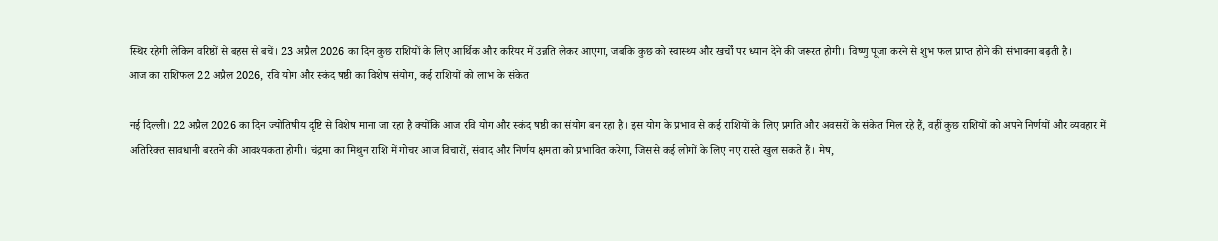स्थिर रहेगी लेकिन वरिष्ठों से बहस से बचें। 23 अप्रैल 2026 का दिन कुछ राशियों के लिए आर्थिक और करियर में उन्नति लेकर आएगा, जबकि कुछ को स्वास्थ्य और खर्चों पर ध्यान देने की जरूरत होगी। विष्णु पूजा करने से शुभ फल प्राप्त होने की संभावना बढ़ती है।
आज का राशिफल 22 अप्रैल 2026, रवि योग और स्कंद षष्ठी का विशेष संयोग, कई राशियों को लाभ के संकेत

नई दिल्ली। 22 अप्रैल 2026 का दिन ज्योतिषीय दृष्टि से विशेष माना जा रहा है क्योंकि आज रवि योग और स्कंद षष्ठी का संयोग बन रहा है। इस योग के प्रभाव से कई राशियों के लिए प्रगति और अवसरों के संकेत मिल रहे हैं, वहीं कुछ राशियों को अपने निर्णयों और व्यवहार में अतिरिक्त सावधानी बरतने की आवश्यकता होगी। चंद्रमा का मिथुन राशि में गोचर आज विचारों, संवाद और निर्णय क्षमता को प्रभावित करेगा, जिससे कई लोगों के लिए नए रास्ते खुल सकते हैं। मेष,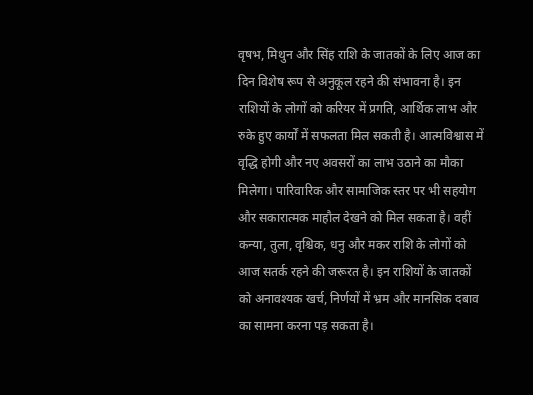वृषभ, मिथुन और सिंह राशि के जातकों के लिए आज का दिन विशेष रूप से अनुकूल रहने की संभावना है। इन राशियों के लोगों को करियर में प्रगति, आर्थिक लाभ और रुके हुए कार्यों में सफलता मिल सकती है। आत्मविश्वास में वृद्धि होगी और नए अवसरों का लाभ उठाने का मौका मिलेगा। पारिवारिक और सामाजिक स्तर पर भी सहयोग और सकारात्मक माहौल देखने को मिल सकता है। वहीं कन्या, तुला, वृश्चिक, धनु और मकर राशि के लोगों को आज सतर्क रहने की जरूरत है। इन राशियों के जातकों को अनावश्यक खर्च, निर्णयों में भ्रम और मानसिक दबाव का सामना करना पड़ सकता है।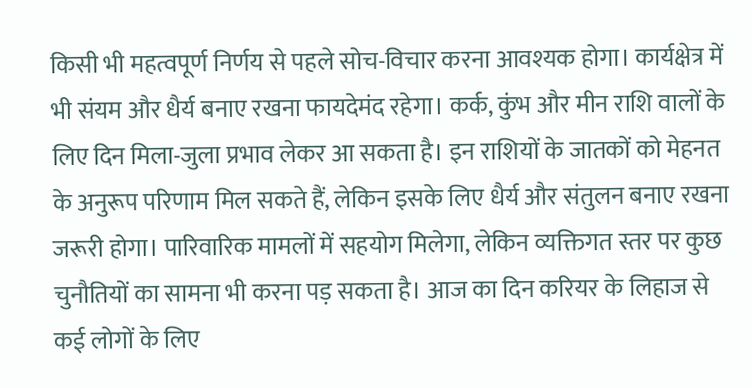किसी भी महत्वपूर्ण निर्णय से पहले सोच-विचार करना आवश्यक होगा। कार्यक्षेत्र में भी संयम और धैर्य बनाए रखना फायदेमंद रहेगा। कर्क, कुंभ और मीन राशि वालों के लिए दिन मिला-जुला प्रभाव लेकर आ सकता है। इन राशियों के जातकों को मेहनत के अनुरूप परिणाम मिल सकते हैं, लेकिन इसके लिए धैर्य और संतुलन बनाए रखना जरूरी होगा। पारिवारिक मामलों में सहयोग मिलेगा, लेकिन व्यक्तिगत स्तर पर कुछ चुनौतियों का सामना भी करना पड़ सकता है। आज का दिन करियर के लिहाज से कई लोगों के लिए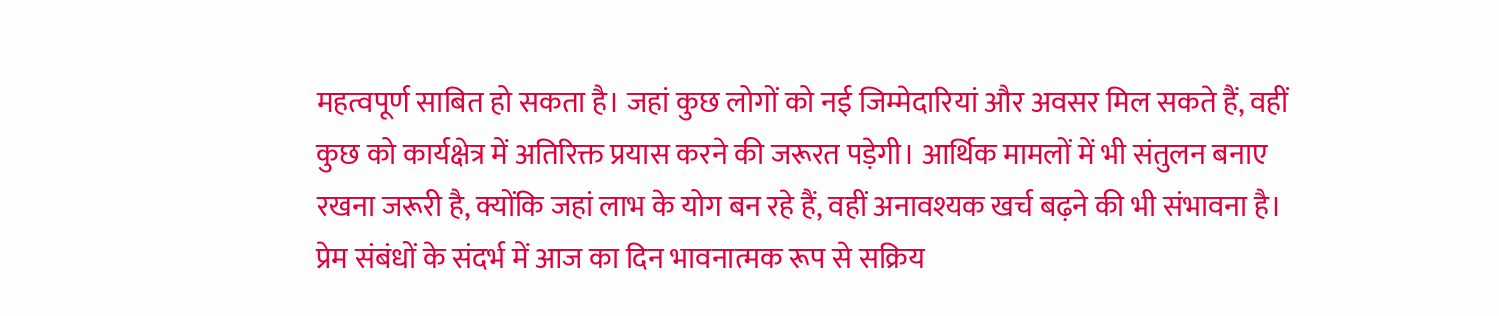महत्वपूर्ण साबित हो सकता है। जहां कुछ लोगों को नई जिम्मेदारियां और अवसर मिल सकते हैं, वहीं कुछ को कार्यक्षेत्र में अतिरिक्त प्रयास करने की जरूरत पड़ेगी। आर्थिक मामलों में भी संतुलन बनाए रखना जरूरी है, क्योंकि जहां लाभ के योग बन रहे हैं, वहीं अनावश्यक खर्च बढ़ने की भी संभावना है। प्रेम संबंधों के संदर्भ में आज का दिन भावनात्मक रूप से सक्रिय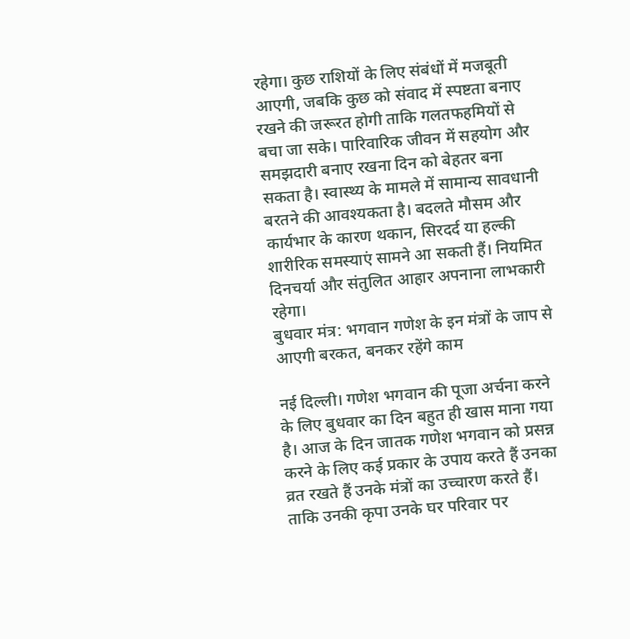रहेगा। कुछ राशियों के लिए संबंधों में मजबूती आएगी, जबकि कुछ को संवाद में स्पष्टता बनाए रखने की जरूरत होगी ताकि गलतफहमियों से बचा जा सके। पारिवारिक जीवन में सहयोग और समझदारी बनाए रखना दिन को बेहतर बना सकता है। स्वास्थ्य के मामले में सामान्य सावधानी बरतने की आवश्यकता है। बदलते मौसम और कार्यभार के कारण थकान, सिरदर्द या हल्की शारीरिक समस्याएं सामने आ सकती हैं। नियमित दिनचर्या और संतुलित आहार अपनाना लाभकारी रहेगा।
बुधवार मंत्र: भगवान गणेश के इन मंत्रों के जाप से आएगी बरकत, बनकर रहेंगे काम

नई दिल्ली। गणेश भगवान की पूजा अर्चना करने के लिए बुधवार का दिन बहुत ही खास माना गया है। आज के दिन जातक गणेश भगवान को प्रसन्न करने के लिए कई प्रकार के उपाय करते हैं उनका व्रत रखते हैं उनके मंत्रों का उच्चारण करते हैं। ताकि उनकी कृपा उनके घर परिवार पर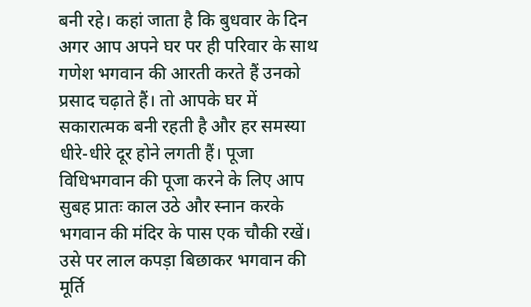बनी रहे। कहां जाता है कि बुधवार के दिन अगर आप अपने घर पर ही परिवार के साथ गणेश भगवान की आरती करते हैं उनको प्रसाद चढ़ाते हैं। तो आपके घर में सकारात्मक बनी रहती है और हर समस्या धीरे-धीरे दूर होने लगती हैं। पूजा विधिभगवान की पूजा करने के लिए आप सुबह प्रातः काल उठे और स्नान करके भगवान की मंदिर के पास एक चौकी रखें। उसे पर लाल कपड़ा बिछाकर भगवान की मूर्ति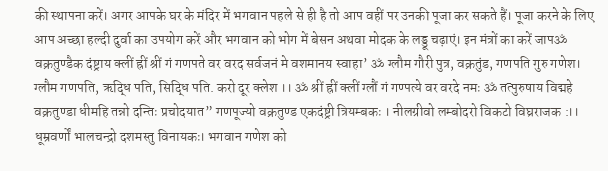की स्थापना करें। अगर आपके घर के मंदिर में भगवान पहले से ही है तो आप वहीं पर उनकी पूजा कर सकते हैं। पूजा करने के लिए आप अच्छा हल्दी दुर्वा का उपयोग करें और भगवान को भोग में बेसन अथवा मोदक के लड्डू चढ़ाएं। इन मंत्रों का करें जापॐ वक्रतुण्डैक दंष्ट्राय क्लीं ह्रीं श्रीं गं गणपते वर वरद सर्वजनं मे वशमानय स्वाहा’ ॐ ग्लौम गौरी पुत्र, वक्रतुंड, गणपति गुरु गणेश। ग्लौम गणपति, ऋद्धि पति, सिद्धि पति. करो दूर क्लेश ।। ॐ श्रीं ह्रीं क्लीं ग्लौं गं गण्पत्ये वर वरदे नमः ॐ तत्पुरुषाय विद्महे वक्रतुण्डा धीमहि तन्नो दन्तिः प्रचोदयात” गणपूज्यो वक्रतुण्ड एकदंष्ट्री त्रियम्बकः । नीलग्रीवो लम्बोदरो विकटो विघ्रराजक :।। धूम्रवर्णों भालचन्द्रो दशमस्तु विनायकः। भगवान गणेश को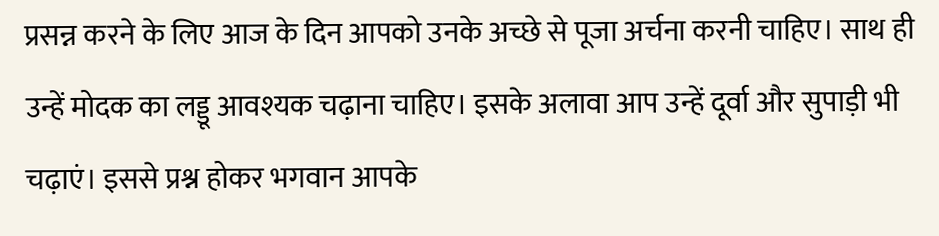प्रसन्न करने के लिए आज के दिन आपको उनके अच्छे से पूजा अर्चना करनी चाहिए। साथ ही उन्हें मोदक का लड्डू आवश्यक चढ़ाना चाहिए। इसके अलावा आप उन्हें दूर्वा और सुपाड़ी भी चढ़ाएं। इससे प्रश्न होकर भगवान आपके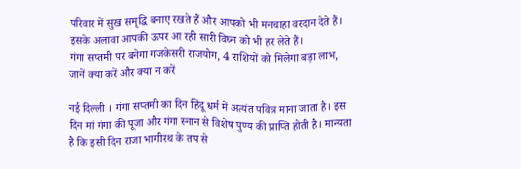परिवार में सुख समृद्धि बनाए रखते हैं और आपको भी मनचाहा वरदान देते हैं। इसके अलावा आपकी ऊपर आ रही सारी विघ्न को भी हर लेते हैं।
गंगा सप्तमी पर बनेगा गजकेसरी राजयोग, 4 राशियों को मिलेगा बड़ा लाभ, जानें क्या करें और क्या न करें

नई दिल्ली । गंगा सप्तमी का दिन हिंदू धर्म में अत्यंत पवित्र माना जाता है। इस दिन मां गंगा की पूजा और गंगा स्नान से विशेष पुण्य की प्राप्ति होती है। मान्यता है कि इसी दिन राजा भागीरथ के तप से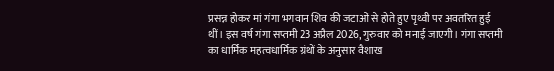प्रसन्न होकर मां गंगा भगवान शिव की जटाओं से होते हुए पृथ्वी पर अवतरित हुई थीं। इस वर्ष गंगा सप्तमी 23 अप्रैल 2026, गुरुवार को मनाई जाएगी। गंगा सप्तमी का धार्मिक महत्वधार्मिक ग्रंथों के अनुसार वैशाख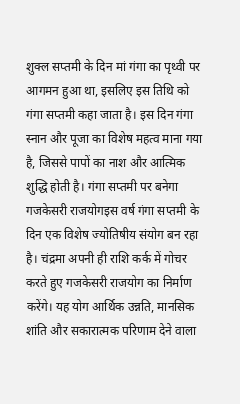शुक्ल सप्तमी के दिन मां गंगा का पृथ्वी पर आगमन हुआ था, इसलिए इस तिथि को गंगा सप्तमी कहा जाता है। इस दिन गंगा स्नान और पूजा का विशेष महत्व माना गया है, जिससे पापों का नाश और आत्मिक शुद्धि होती है। गंगा सप्तमी पर बनेगा गजकेसरी राजयोगइस वर्ष गंगा सप्तमी के दिन एक विशेष ज्योतिषीय संयोग बन रहा है। चंद्रमा अपनी ही राशि कर्क में गोचर करते हुए गजकेसरी राजयोग का निर्माण करेंगे। यह योग आर्थिक उन्नति, मानसिक शांति और सकारात्मक परिणाम देने वाला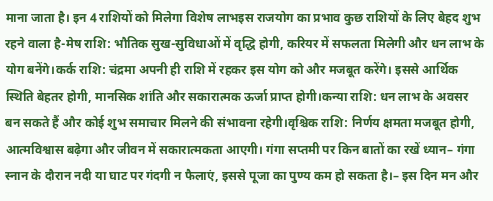माना जाता है। इन 4 राशियों को मिलेगा विशेष लाभइस राजयोग का प्रभाव कुछ राशियों के लिए बेहद शुभ रहने वाला है-मेष राशि: भौतिक सुख-सुविधाओं में वृद्धि होगी, करियर में सफलता मिलेगी और धन लाभ के योग बनेंगे।कर्क राशि: चंद्रमा अपनी ही राशि में रहकर इस योग को और मजबूत करेंगे। इससे आर्थिक स्थिति बेहतर होगी, मानसिक शांति और सकारात्मक ऊर्जा प्राप्त होगी।कन्या राशि: धन लाभ के अवसर बन सकते हैं और कोई शुभ समाचार मिलने की संभावना रहेगी।वृश्चिक राशि: निर्णय क्षमता मजबूत होगी, आत्मविश्वास बढ़ेगा और जीवन में सकारात्मकता आएगी। गंगा सप्तमी पर किन बातों का रखें ध्यान– गंगा स्नान के दौरान नदी या घाट पर गंदगी न फैलाएं, इससे पूजा का पुण्य कम हो सकता है।– इस दिन मन और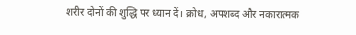शरीर दोनों की शुद्धि पर ध्यान दें। क्रोध, अपशब्द और नकारात्मक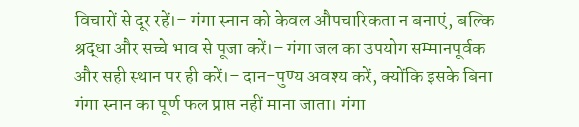विचारों से दूर रहें।– गंगा स्नान को केवल औपचारिकता न बनाएं, बल्कि श्रद्धा और सच्चे भाव से पूजा करें।– गंगा जल का उपयोग सम्मानपूर्वक और सही स्थान पर ही करें।– दान-पुण्य अवश्य करें, क्योंकि इसके बिना गंगा स्नान का पूर्ण फल प्राप्त नहीं माना जाता। गंगा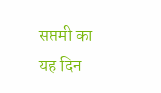सप्तमी का यह दिन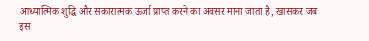आध्यात्मिक शुद्धि और सकारात्मक ऊर्जा प्राप्त करने का अवसर माना जाता है, खासकर जब इस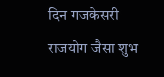दिन गजकेसरी राजयोग जैसा शुभ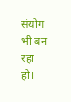संयोग भी बन रहा हो।